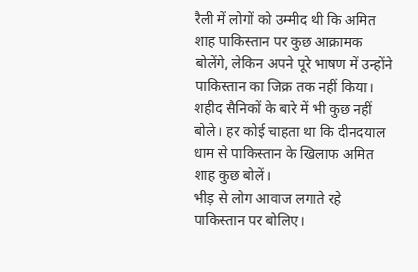रैली में लोगों को उम्मीद थी कि अमित शाह पाकिस्तान पर कुछ आक्रामक बोलेंगे, लेकिन अपने पूरे भाषण में उन्होंने पाकिस्तान का जिक्र तक नहीं किया। शहीद सैनिकों के बारे में भी कुछ नहीं बोले। हर कोई चाहता था कि दीनदयाल धाम से पाकिस्तान के खिलाफ अमित शाह कुछ बोलें।
भीड़ से लोग आवाज लगाते रहे पाकिस्तान पर बोलिए।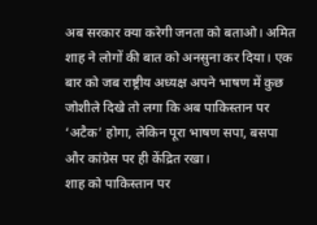अब सरकार क्या करेगी जनता को बताओ। अमित शाह ने लोगों की बात को अनसुना कर दिया। एक बार को जब राष्ट्रीय अध्यक्ष अपने भाषण में कुछ जोशीले दिखे तो लगा कि अब पाकिस्तान पर ‘अटैक’ होगा, लेकिन पूरा भाषण सपा, बसपा और कांग्रेस पर ही केंद्रित रखा।
शाह को पाकिस्तान पर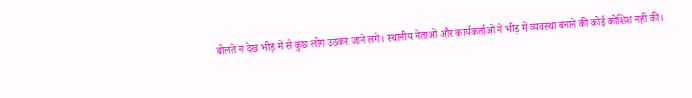बोलते न देख भीड़ में से कुछ लोग उठकर जाने लगे। स्थानीय नेताओं और कार्यकर्ताओं ने भीड़ में व्यवस्था बनाने की कोई कोशिश नहीं की।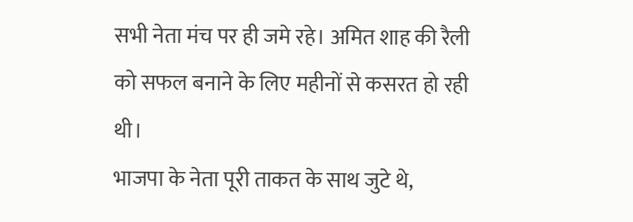सभी नेता मंच पर ही जमे रहे। अमित शाह की रैली को सफल बनाने के लिए महीनों से कसरत हो रही थी।
भाजपा के नेता पूरी ताकत के साथ जुटे थे,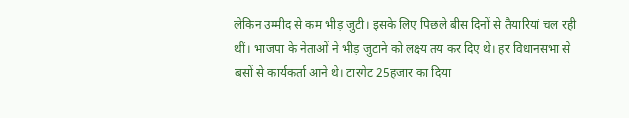लेकिन उम्मीद से कम भीड़ जुटी। इसके लिए पिछले बीस दिनों से तैयारियां चल रही थीं। भाजपा के नेताओं ने भीड़ जुटाने को लक्ष्य तय कर दिए थे। हर विधानसभा से बसों से कार्यकर्ता आने थे। टारगेट 25हजार का दिया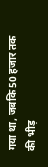गया था, जबकि 50 हजार तक की भीड़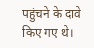पहुंचने के दावे किए गए थे।